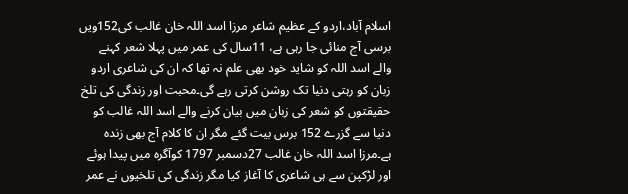اسلام آباد،اردو کے عظیم شاعر مرزا اسد اللہ خان غالب کی152ویں برسی آج منائی جا رہی ہے، 11سال کی عمر میں پہلا شعر کہنے والے اسد اللہ کو شاید خود بھی علم نہ تھا کہ ان کی شاعری اردو زبان کو رہتی دنیا تک روشن کرتی رہے گی۔محبت اور زندگی کی تلخ حقیقتوں کو شعر کی زبان میں بیان کرنے والے اسد اللہ غالب کو دنیا سے گزرے 152 برس بیت گئے مگر ان کا کلام آج بھی زندہ ہے۔مرزا اسد اللہ خان غالب 27دسمبر 1797 کوآگرہ میں پیدا ہوئے اور لڑکپن سے ہی شاعری کا آغاز کیا مگر زندگی کی تلخیوں نے عمر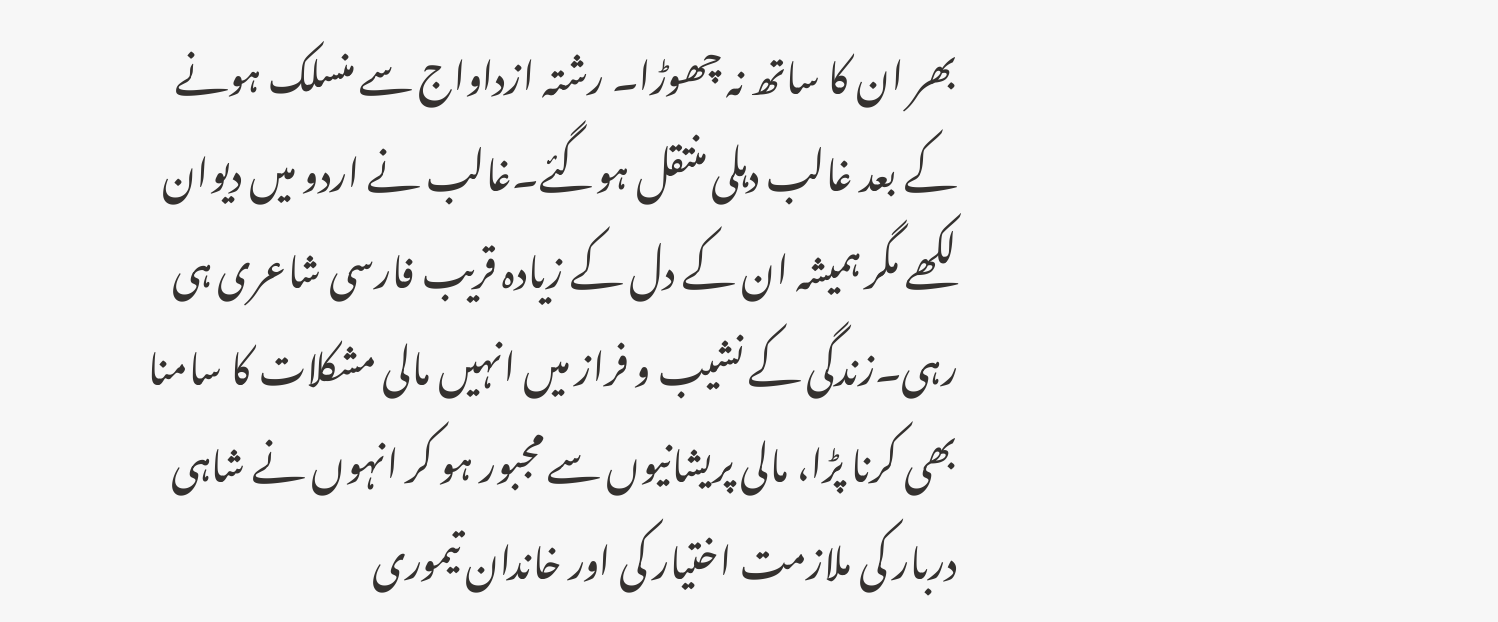بھر ان کا ساتھ نہ چھوڑا۔ رشتہ ازداواج سے منسلک ہونے کے بعد غالب دہلی منتقل ہوگئے۔غالب نے اردو میں دیوان لکھے مگر ہمیشہ ان کے دل کے زیادہ قریب فارسی شاعری ہی رہی۔زندگی کے نشیب و فراز میں انہیں مالی مشکلات کا سامنا بھی کرنا پڑا، مالی پریشانیوں سے مجبور ہو کر انہوں نے شاہی دربار کی ملازمت اختیار کی اور خاندان تیموری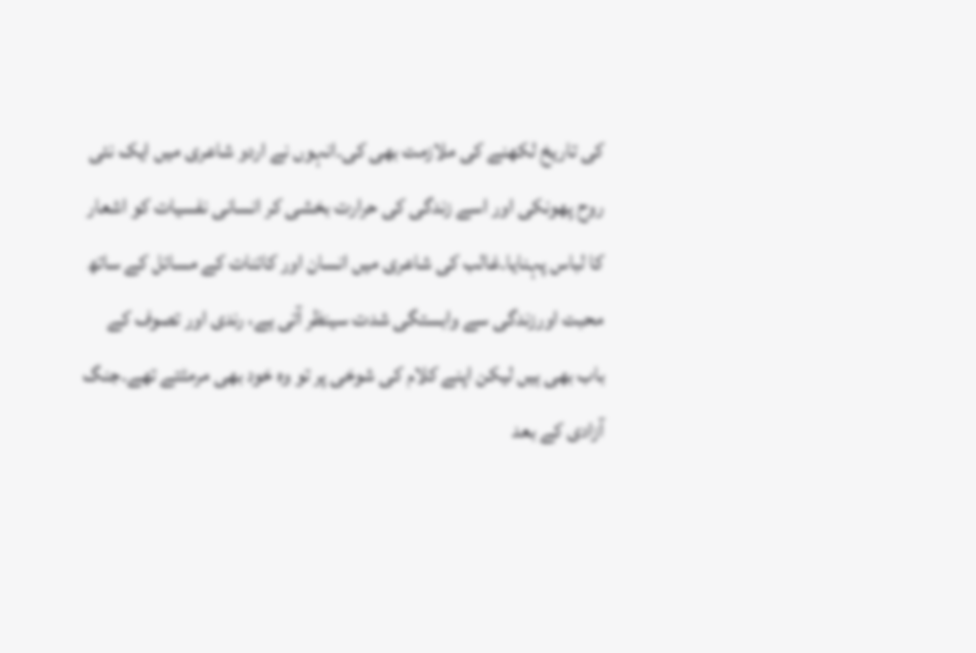کی تاریخ لکھنے کی ملازمت بھی کی۔انہوں نے اردو شاعری میں ایک نئی روح پھونکی اور اسے زندگی کی حرارت بخشی کر انسانی نفسیات کو اشعار کا لباس پہنایا۔غالب کی شاعری میں انسان اور کائنات کے مسائل کے ساتھ محبت اورزندگی سے وابستگی شدت سینظر آتی ہے، رندی اور تصوف کے باب بھی ہیں لیکن اپنے کلام کی شوخی پر تو وہ خود بھی مرمٹتے تھے۔جنگ آزادی کے بعد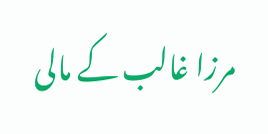مرزا غالب کے مالی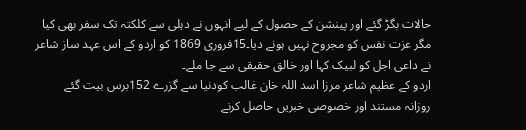حالات بگڑ گئے اور پینشن کے حصول کے لیے انہوں نے دہلی سے کلکتہ تک سفر بھی کیا مگر عزت نفس کو مجروح نہیں ہونے دیا۔15فروری 1869 کو اردو کے اس عہد ساز شاعر نے داعی اجل کو لبیک کہا اور خالق حقیقی سے جا ملے۔
اردو کے عظیم شاعر مرزا اسد اللہ خان غالب کودنیا سے گزرے 152برس بیت گئے
روزانہ مستند اور خصوصی خبریں حاصل کرنے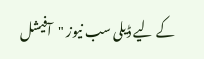کے لیے ڈیلی سب نیوز "آفیشل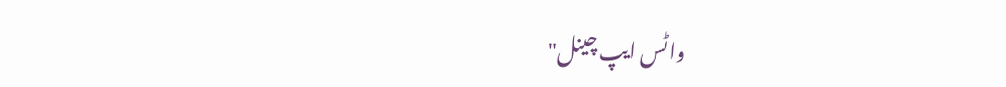واٹس ایپ چینل"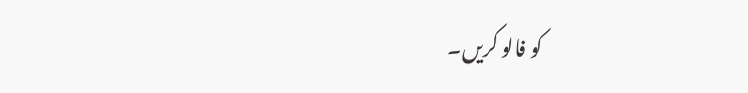کو فالو کریں۔